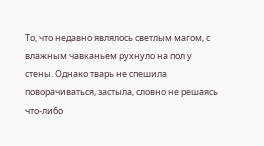То, что недавно являлось светлым магом, с влажным чавканьем рухнуло на пол у стены. Однако тварь не спешила поворачиваться, застыла, словно не решаясь что-либо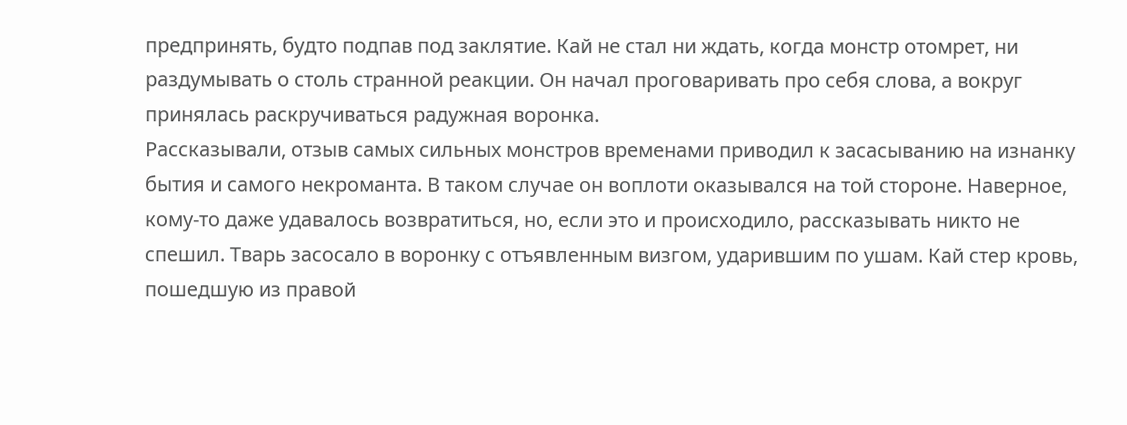предпринять, будто подпав под заклятие. Кай не стал ни ждать, когда монстр отомрет, ни раздумывать о столь странной реакции. Он начал проговаривать про себя слова, а вокруг принялась раскручиваться радужная воронка.
Рассказывали, отзыв самых сильных монстров временами приводил к засасыванию на изнанку бытия и самого некроманта. В таком случае он воплоти оказывался на той стороне. Наверное, кому-то даже удавалось возвратиться, но, если это и происходило, рассказывать никто не спешил. Тварь засосало в воронку с отъявленным визгом, ударившим по ушам. Кай стер кровь, пошедшую из правой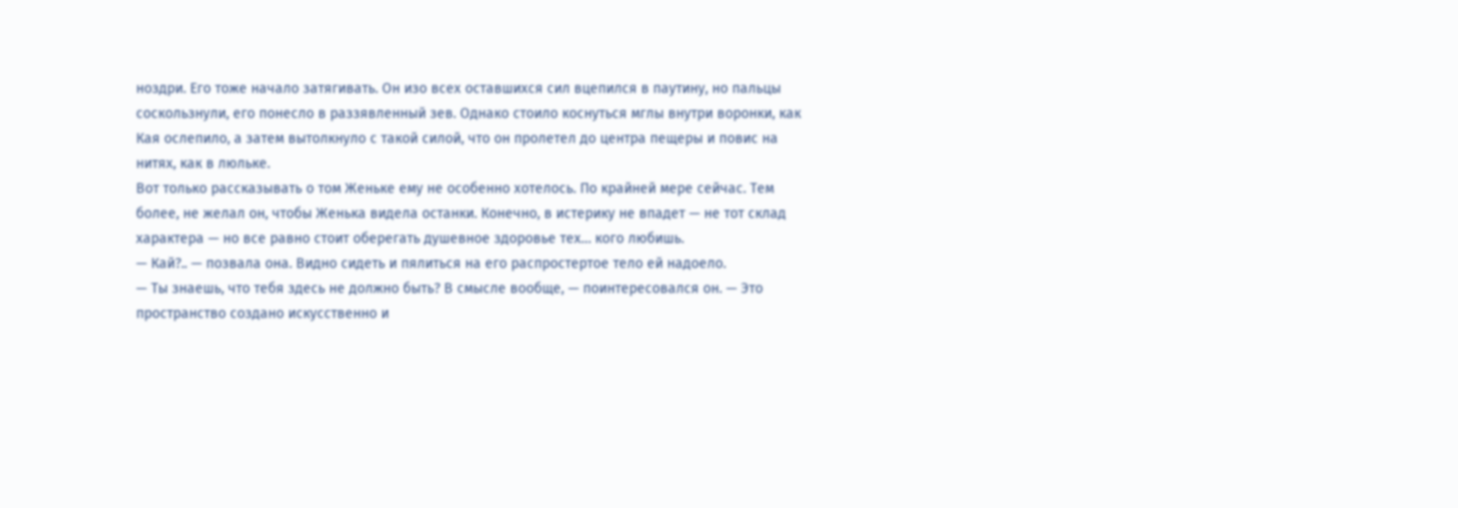ноздри. Его тоже начало затягивать. Он изо всех оставшихся сил вцепился в паутину, но пальцы соскользнули, его понесло в раззявленный зев. Однако стоило коснуться мглы внутри воронки, как Кая ослепило, а затем вытолкнуло с такой силой, что он пролетел до центра пещеры и повис на нитях, как в люльке.
Вот только рассказывать о том Женьке ему не особенно хотелось. По крайней мере сейчас. Тем более, не желал он, чтобы Женька видела останки. Конечно, в истерику не впадет — не тот склад характера — но все равно стоит оберегать душевное здоровье тех… кого любишь.
— Кай?.. — позвала она. Видно сидеть и пялиться на его распростертое тело ей надоело.
— Ты знаешь, что тебя здесь не должно быть? В смысле вообще, — поинтересовался он. — Это пространство создано искусственно и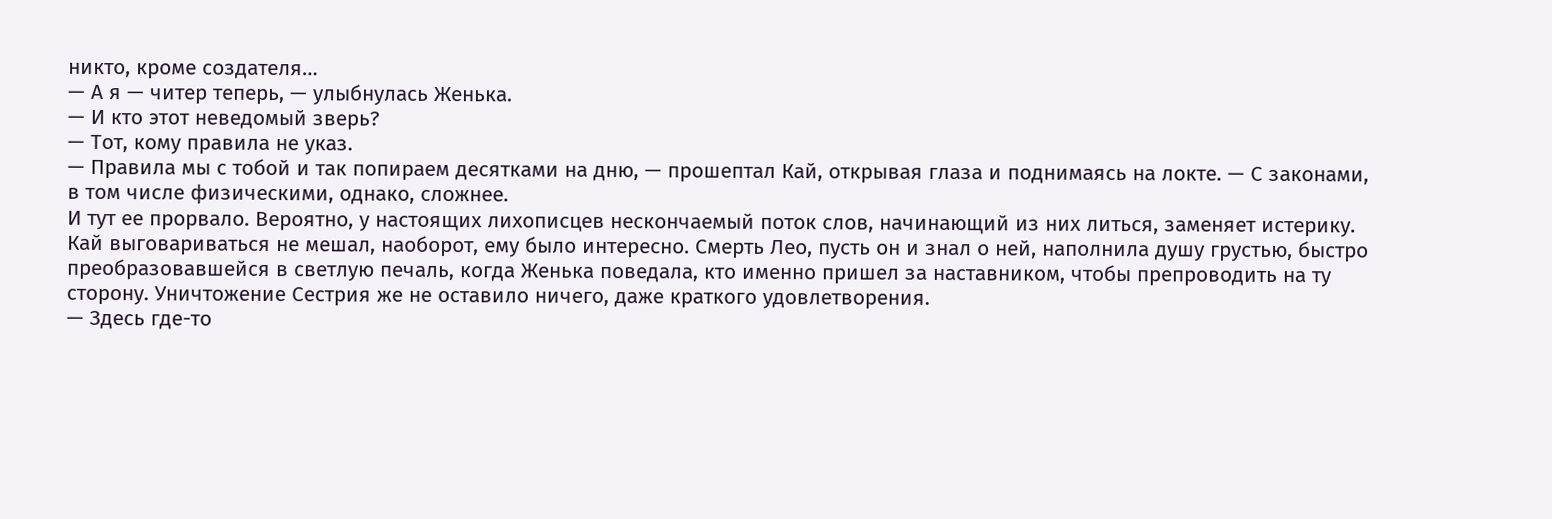никто, кроме создателя…
— А я — читер теперь, — улыбнулась Женька.
— И кто этот неведомый зверь?
— Тот, кому правила не указ.
— Правила мы с тобой и так попираем десятками на дню, — прошептал Кай, открывая глаза и поднимаясь на локте. — С законами, в том числе физическими, однако, сложнее.
И тут ее прорвало. Вероятно, у настоящих лихописцев нескончаемый поток слов, начинающий из них литься, заменяет истерику. Кай выговариваться не мешал, наоборот, ему было интересно. Смерть Лео, пусть он и знал о ней, наполнила душу грустью, быстро преобразовавшейся в светлую печаль, когда Женька поведала, кто именно пришел за наставником, чтобы препроводить на ту сторону. Уничтожение Сестрия же не оставило ничего, даже краткого удовлетворения.
— Здесь где-то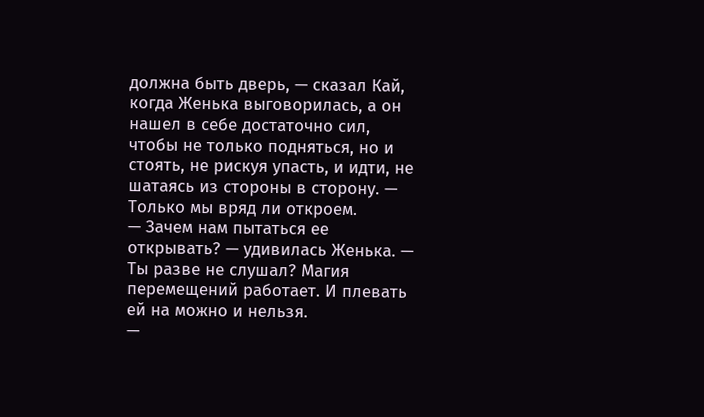должна быть дверь, — сказал Кай, когда Женька выговорилась, а он нашел в себе достаточно сил, чтобы не только подняться, но и стоять, не рискуя упасть, и идти, не шатаясь из стороны в сторону. — Только мы вряд ли откроем.
— Зачем нам пытаться ее открывать? — удивилась Женька. — Ты разве не слушал? Магия перемещений работает. И плевать ей на можно и нельзя.
—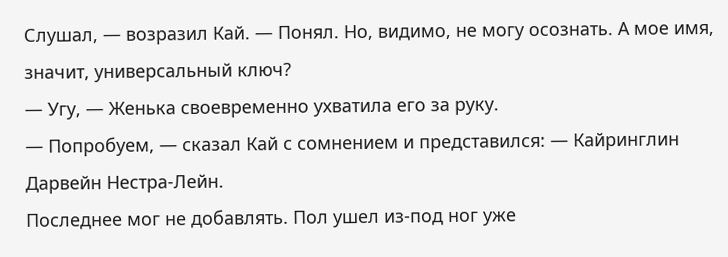Слушал, — возразил Кай. — Понял. Но, видимо, не могу осознать. А мое имя, значит, универсальный ключ?
— Угу, — Женька своевременно ухватила его за руку.
— Попробуем, — сказал Кай с сомнением и представился: — Кайринглин Дарвейн Нестра-Лейн.
Последнее мог не добавлять. Пол ушел из-под ног уже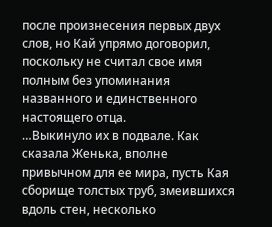после произнесения первых двух слов, но Кай упрямо договорил, поскольку не считал свое имя полным без упоминания названного и единственного настоящего отца.
…Выкинуло их в подвале. Как сказала Женька, вполне привычном для ее мира, пусть Кая сборище толстых труб, змеившихся вдоль стен, несколько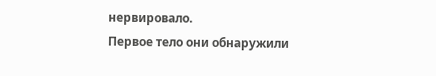нервировало.
Первое тело они обнаружили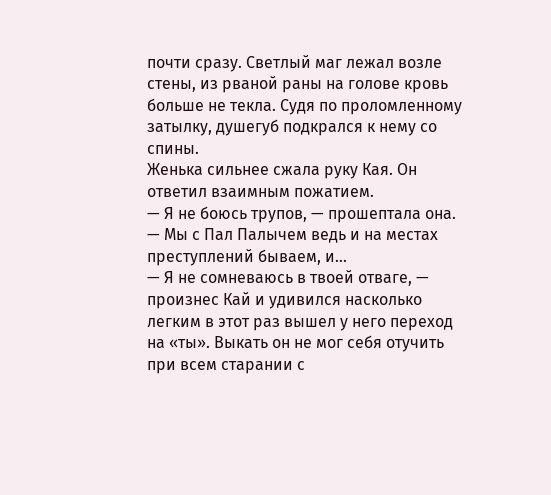почти сразу. Светлый маг лежал возле стены, из рваной раны на голове кровь больше не текла. Судя по проломленному затылку, душегуб подкрался к нему со спины.
Женька сильнее сжала руку Кая. Он ответил взаимным пожатием.
— Я не боюсь трупов, — прошептала она. — Мы с Пал Палычем ведь и на местах преступлений бываем, и…
— Я не сомневаюсь в твоей отваге, — произнес Кай и удивился насколько легким в этот раз вышел у него переход на «ты». Выкать он не мог себя отучить при всем старании с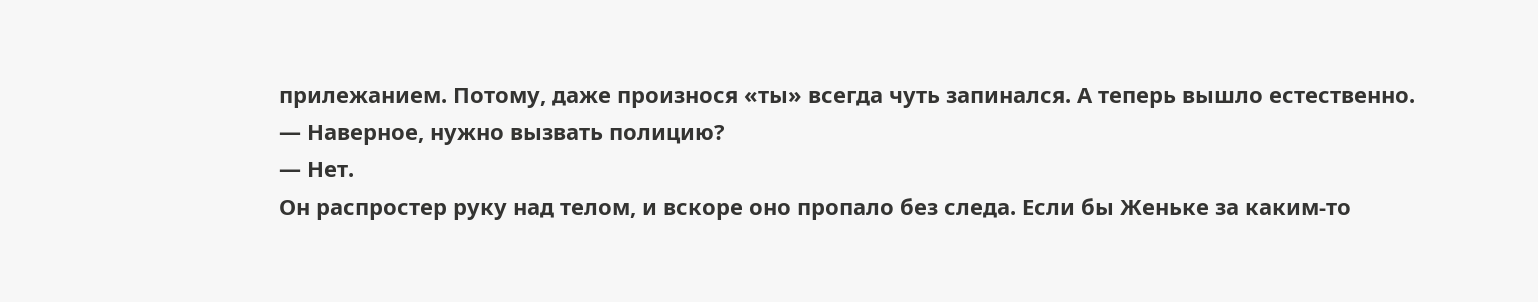прилежанием. Потому, даже произнося «ты» всегда чуть запинался. А теперь вышло естественно.
— Наверное, нужно вызвать полицию?
— Нет.
Он распростер руку над телом, и вскоре оно пропало без следа. Если бы Женьке за каким-то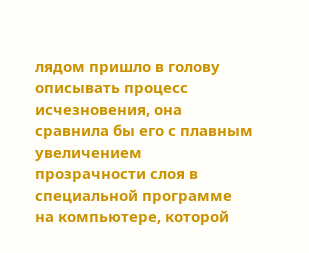лядом пришло в голову описывать процесс исчезновения, она сравнила бы его с плавным увеличением прозрачности слоя в специальной программе на компьютере, которой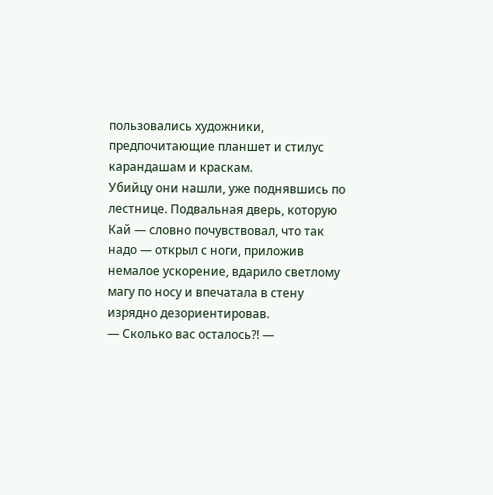пользовались художники, предпочитающие планшет и стилус карандашам и краскам.
Убийцу они нашли, уже поднявшись по лестнице. Подвальная дверь, которую Кай — словно почувствовал, что так надо — открыл с ноги, приложив немалое ускорение, вдарило светлому магу по носу и впечатала в стену изрядно дезориентировав.
— Сколько вас осталось?! —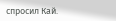спросил Кай.